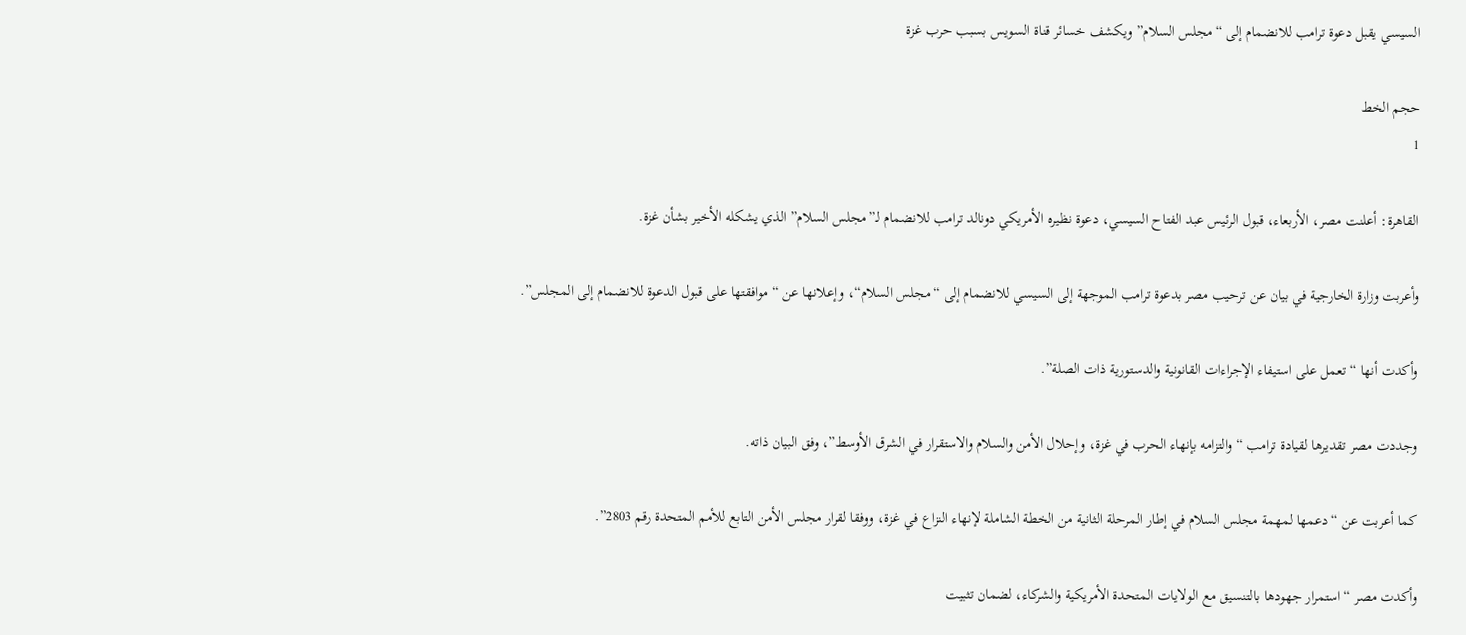السيسي يقبل دعوة ترامب للانضمام إلى “مجلس السلام” ويكشف خسائر قناة السويس بسبب حرب غزة

حجم الخط
1

القاهرة: أعلنت مصر، الأربعاء، قبول الرئيس عبد الفتاح السيسي، دعوة نظيره الأمريكي دونالد ترامب للانضمام لـ”مجلس السلام” الذي يشكله الأخير بشأن غزة.

وأعربت وزارة الخارجية في بيان عن ترحيب مصر بدعوة ترامب الموجهة إلى السيسي للانضمام إلى “مجلس السلام“، وإعلانها عن “موافقتها على قبول الدعوة للانضمام إلى المجلس”.

وأكدت أنها “تعمل على استيفاء الإجراءات القانونية والدستورية ذات الصلة”.

وجددت مصر تقديرها لقيادة ترامب “والتزامه بإنهاء الحرب في غزة، وإحلال الأمن والسلام والاستقرار في الشرق الأوسط”، وفق البيان ذاته.

كما أعربت عن “دعمها لمهمة مجلس السلام في إطار المرحلة الثانية من الخطة الشاملة لإنهاء النزاع في غزة، ووفقا لقرار مجلس الأمن التابع للأمم المتحدة رقم 2803”.

وأكدت مصر “استمرار جهودها بالتنسيق مع الولايات المتحدة الأمريكية والشركاء، لضمان تثبيت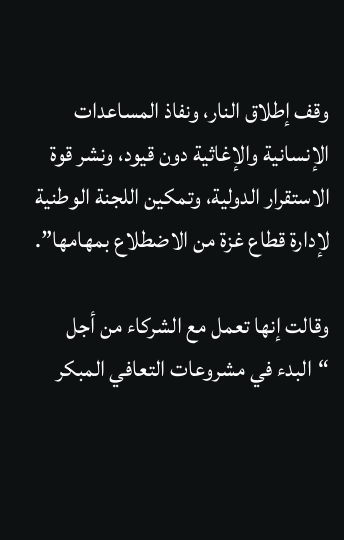وقف إطلاق النار، ونفاذ المساعدات الإنسانية والإغاثية دون قيود، ونشر قوة الاستقرار الدولية، وتمكين اللجنة الوطنية لإدارة قطاع غزة من الاضطلاع بمهامها”.

وقالت إنها تعمل مع الشركاء من أجل “البدء في مشروعات التعافي المبكر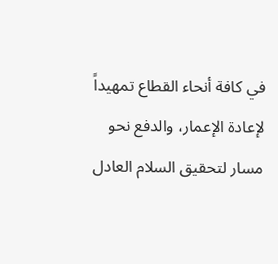في كافة أنحاء القطاع تمهيداً لإعادة الإعمار، والدفع نحو مسار لتحقيق السلام العادل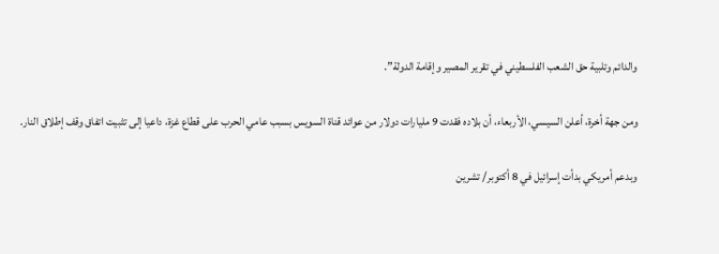والدائم وتلبية حق الشعب الفلسطيني في تقرير المصير وإقامة الدولة”.

ومن جهة أخرة، أعلن السيسي، الأربعاء، أن بلاده فقدت 9 مليارات دولار من عوائد قناة السويس بسبب عامي الحرب على قطاع غزة، داعيا إلى تثبيت اتفاق وقف إطلاق النار.

وبدعم أمريكي بدأت إسرائيل في 8 أكتوبر/ تشرين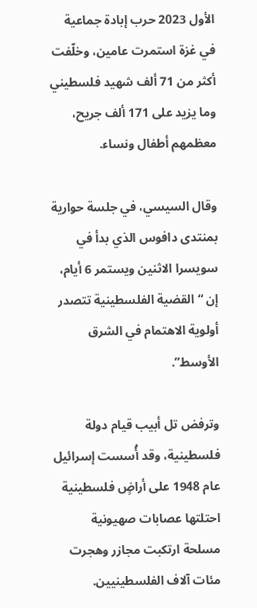الأول 2023 حرب إبادة جماعية في غزة استمرت عامين، وخلّفت أكثر من 71 ألف شهيد فلسطيني وما يزيد على 171 ألف جريح، معظمهم أطفال ونساء.

وقال السيسي، في جلسة حوارية بمنتدى دافوس الذي بدأ في سويسرا الاثنين ويستمر 6 أيام، إن “القضية الفلسطينية تتصدر أولوية الاهتمام في الشرق الأوسط”.

وترفض تل أبيب قيام دولة فلسطينية، وقد أُسست إسرائيل عام 1948 على أراضٍ فلسطينية احتلتها عصابات صهيونية مسلحة ارتكبت مجازر وهجرت مئات آلاف الفلسطينيين.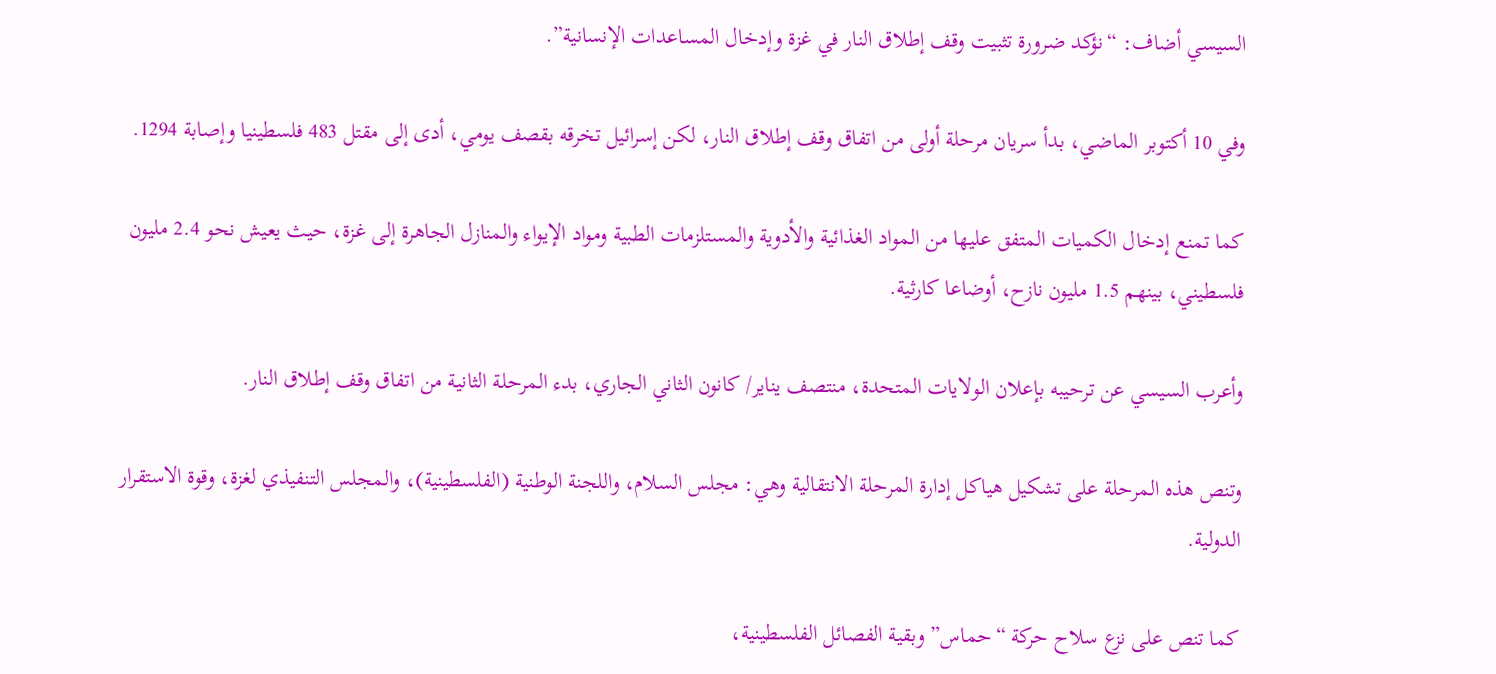السيسي أضاف: “نؤكد ضرورة تثبيت وقف إطلاق النار في غزة وإدخال المساعدات الإنسانية”.

وفي 10 أكتوبر الماضي، بدأ سريان مرحلة أولى من اتفاق وقف إطلاق النار، لكن إسرائيل تخرقه بقصف يومي، أدى إلى مقتل 483 فلسطينيا وإصابة 1294.

كما تمنع إدخال الكميات المتفق عليها من المواد الغذائية والأدوية والمستلزمات الطبية ومواد الإيواء والمنازل الجاهرة إلى غزة، حيث يعيش نحو 2.4 مليون فلسطيني، بينهم 1.5 مليون نازح، أوضاعا كارثية.

وأعرب السيسي عن ترحيبه بإعلان الولايات المتحدة، منتصف يناير/ كانون الثاني الجاري، بدء المرحلة الثانية من اتفاق وقف إطلاق النار.

وتنص هذه المرحلة على تشكيل هياكل إدارة المرحلة الانتقالية وهي: مجلس السلام، واللجنة الوطنية (الفلسطينية)، والمجلس التنفيذي لغزة، وقوة الاستقرار الدولية.

كما تنص على نزع سلاح حركة “حماس” وبقية الفصائل الفلسطينية،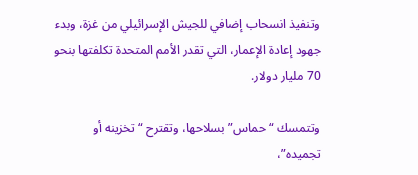وتنفيذ انسحاب إضافي للجيش الإسرائيلي من غزة، وبدء جهود إعادة الإعمار، التي تقدر الأمم المتحدة تكلفتها بنحو 70 مليار دولار.

وتتمسك “حماس” بسلاحها، وتقترح “تخزينه أو تجميده”،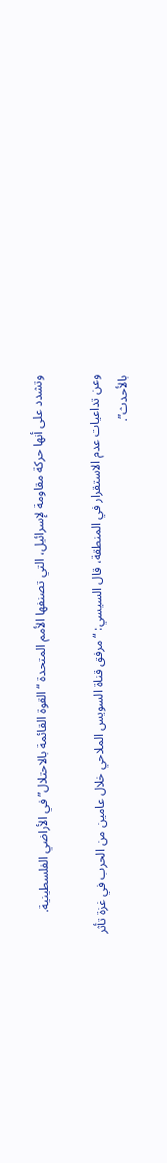وتشدد على أنها حركة مقاومة لإسرائيل، التي تصنفها الأمم المتحدة “القوة القائمة بالاحتلال” في الأراضي الفلسطينية.

وعن تداعيات عدم الاستقرار في المنطقة، قال السيسي: “مرفق قناة السويس الملاحي خلال عامين من الحرب في غزة تأثر بالأحدث”.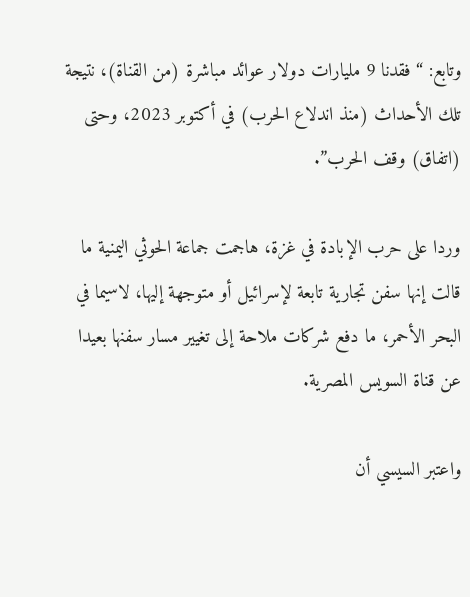وتابع: “فقدنا 9 مليارات دولار عوائد مباشرة (من القناة)، نتيجة تلك الأحداث (منذ اندلاع الحرب) في أكتوبر 2023، وحتى (اتفاق) وقف الحرب”.

وردا على حرب الإبادة في غزة، هاجمت جماعة الحوثي اليمنية ما قالت إنها سفن تجارية تابعة لإسرائيل أو متوجهة إليها، لاسيما في البحر الأحمر، ما دفع شركات ملاحة إلى تغيير مسار سفنها بعيدا عن قناة السويس المصرية.

واعتبر السيسي أن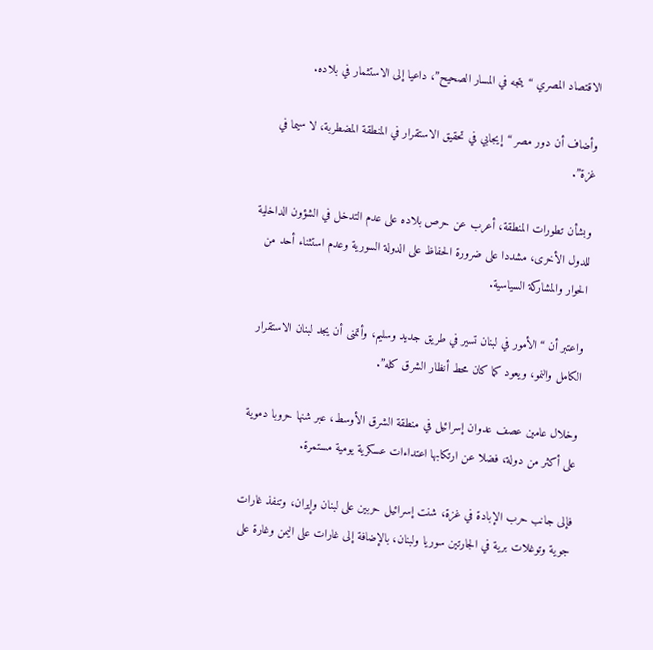الاقتصاد المصري “يتجه في المسار الصحيح”، داعيا إلى الاستثمار في بلاده.

وأضاف أن دور مصر “إيجابي في تحقيق الاستقرار في المنطقة المضطربة، لا سيما في غزة”.

وبشأن تطورات المنطقة، أعرب عن حرص بلاده على عدم التدخل في الشؤون الداخلية للدول الأخرى، مشددا على ضرورة الحفاظ على الدولة السورية وعدم استثناء أحد من الحوار والمشاركة السياسية.

واعتبر أن “الأمور في لبنان تسير في طريق جديد وسليم، وأتمنى أن يجد لبنان الاستقرار الكامل والنمو، ويعود كما كان محط أنظار الشرق كله”.

وخلال عامين عصف عدوان إسرائيل في منطقة الشرق الأوسط، عبر شنها حروبا دموية على أكثر من دولة، فضلا عن ارتكابها اعتداءات عسكرية يومية مستمرة.

فإلى جانب حرب الإبادة في غزة، شنت إسرائيل حربين على لبنان وإيران، وتنفذ غارات جوية وتوغلات برية في الجارتين سوريا ولبنان، بالإضافة إلى غارات على اليمن وغارة على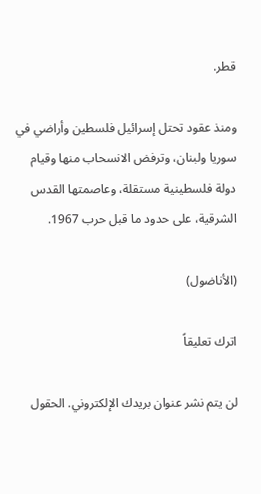قطر.

ومنذ عقود تحتل إسرائيل فلسطين وأراضي في سوريا ولبنان، وترفض الانسحاب منها وقيام دولة فلسطينية مستقلة، وعاصمتها القدس الشرقية، على حدود ما قبل حرب 1967.

(الأناضول)

اترك تعليقاً

لن يتم نشر عنوان بريدك الإلكتروني. الحقول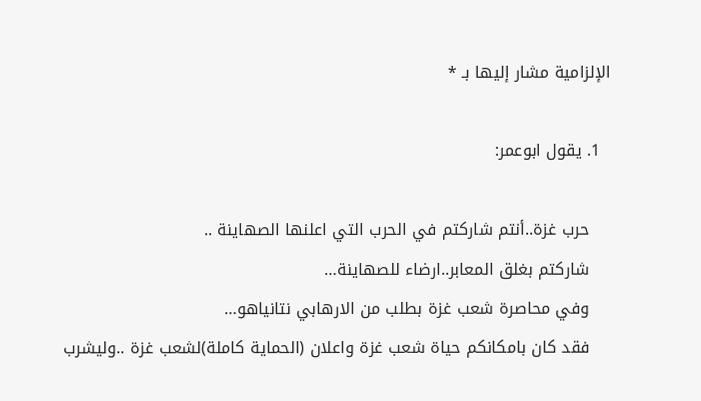الإلزامية مشار إليها بـ *

  1. يقول ابوعمر:

    حرب غزة..أنتم شاركتم في الحرب التي اعلنها الصهاينة ..
    شاركتم بغلق المعابر..ارضاء للصهاينة…
    وفي محاصرة شعب غزة بطلب من الارهابي نتانياهو…
    فقد كان بامكانكم حياة شعب غزة واعلان (الحماية كاملة)لشعب غزة ..وليشرب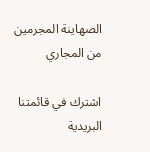الصهاينة المجرمين من المجاري

اشترك في قائمتنا البريدية